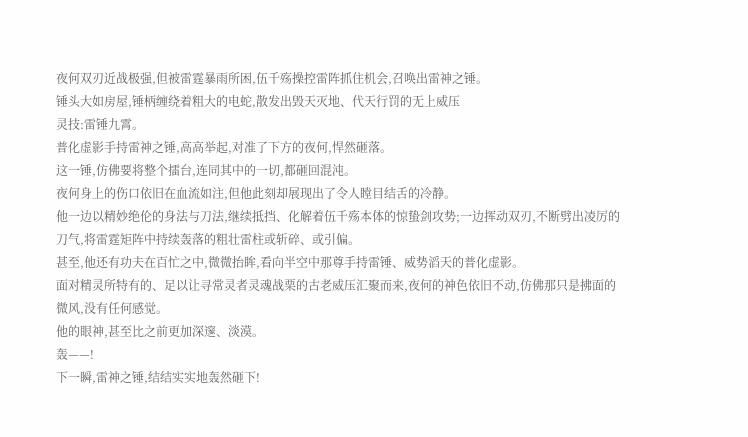夜何双刃近战极强,但被雷霆暴雨所困,伍千殇操控雷阵抓住机会,召唤出雷神之锤。
锤头大如房屋,锤柄缠绕着粗大的电蛇,散发出毁天灭地、代天行罚的无上威压
灵技:雷锤九霄。
普化虚影手持雷神之锤,高高举起,对准了下方的夜何,悍然砸落。
这一锤,仿佛要将整个擂台,连同其中的一切,都砸回混沌。
夜何身上的伤口依旧在血流如注,但他此刻却展现出了令人瞠目结舌的冷静。
他一边以精妙绝伦的身法与刀法,继续抵挡、化解着伍千殇本体的惊蛰剑攻势;一边挥动双刃,不断劈出凌厉的刀气,将雷霆矩阵中持续轰落的粗壮雷柱或斩碎、或引偏。
甚至,他还有功夫在百忙之中,微微抬眸,看向半空中那尊手持雷锤、威势滔天的普化虚影。
面对精灵所特有的、足以让寻常灵者灵魂战栗的古老威压汇聚而来,夜何的神色依旧不动,仿佛那只是拂面的微风,没有任何感觉。
他的眼神,甚至比之前更加深邃、淡漠。
轰——!
下一瞬,雷神之锤,结结实实地轰然砸下!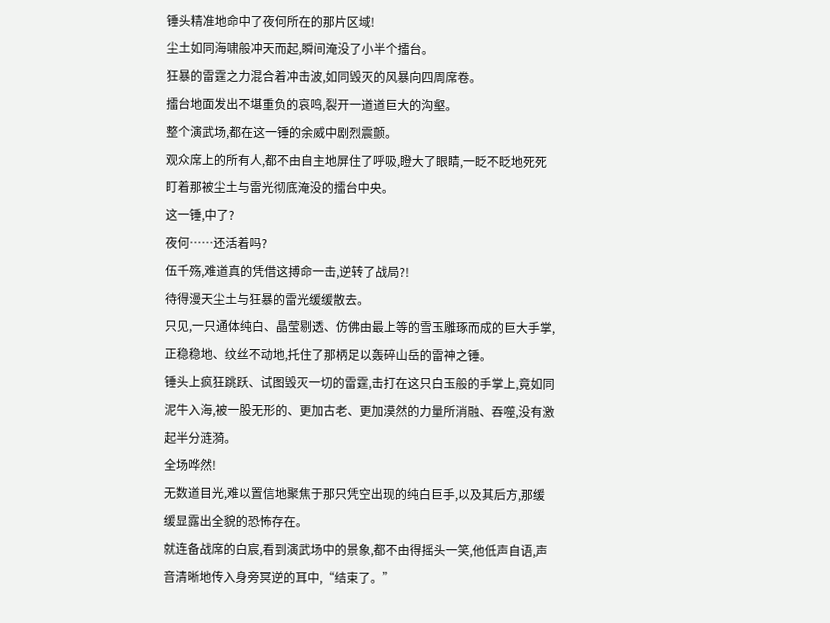锤头精准地命中了夜何所在的那片区域!
尘土如同海啸般冲天而起,瞬间淹没了小半个擂台。
狂暴的雷霆之力混合着冲击波,如同毁灭的风暴向四周席卷。
擂台地面发出不堪重负的哀鸣,裂开一道道巨大的沟壑。
整个演武场,都在这一锤的余威中剧烈震颤。
观众席上的所有人,都不由自主地屏住了呼吸,瞪大了眼睛,一眨不眨地死死盯着那被尘土与雷光彻底淹没的擂台中央。
这一锤,中了?
夜何……还活着吗?
伍千殇,难道真的凭借这搏命一击,逆转了战局?!
待得漫天尘土与狂暴的雷光缓缓散去。
只见,一只通体纯白、晶莹剔透、仿佛由最上等的雪玉雕琢而成的巨大手掌,正稳稳地、纹丝不动地,托住了那柄足以轰碎山岳的雷神之锤。
锤头上疯狂跳跃、试图毁灭一切的雷霆,击打在这只白玉般的手掌上,竟如同泥牛入海,被一股无形的、更加古老、更加漠然的力量所消融、吞噬,没有激起半分涟漪。
全场哗然!
无数道目光,难以置信地聚焦于那只凭空出现的纯白巨手,以及其后方,那缓缓显露出全貌的恐怖存在。
就连备战席的白宸,看到演武场中的景象,都不由得摇头一笑,他低声自语,声音清晰地传入身旁冥逆的耳中,“结束了。”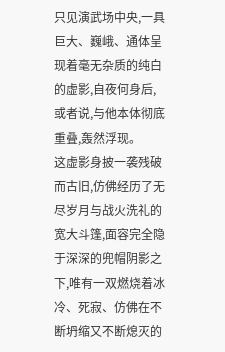只见演武场中央,一具巨大、巍峨、通体呈现着毫无杂质的纯白的虚影,自夜何身后,或者说,与他本体彻底重叠,轰然浮现。
这虚影身披一袭残破而古旧,仿佛经历了无尽岁月与战火洗礼的宽大斗篷,面容完全隐于深深的兜帽阴影之下,唯有一双燃烧着冰冷、死寂、仿佛在不断坍缩又不断熄灭的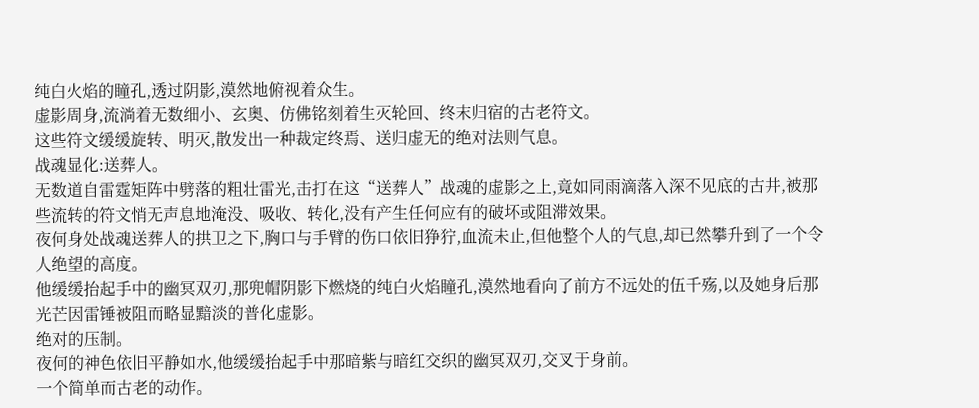纯白火焰的瞳孔,透过阴影,漠然地俯视着众生。
虚影周身,流淌着无数细小、玄奥、仿佛铭刻着生灭轮回、终末归宿的古老符文。
这些符文缓缓旋转、明灭,散发出一种裁定终焉、送归虚无的绝对法则气息。
战魂显化:送葬人。
无数道自雷霆矩阵中劈落的粗壮雷光,击打在这“送葬人”战魂的虚影之上,竟如同雨滴落入深不见底的古井,被那些流转的符文悄无声息地淹没、吸收、转化,没有产生任何应有的破坏或阻滞效果。
夜何身处战魂送葬人的拱卫之下,胸口与手臂的伤口依旧狰狞,血流未止,但他整个人的气息,却已然攀升到了一个令人绝望的高度。
他缓缓抬起手中的幽冥双刃,那兜帽阴影下燃烧的纯白火焰瞳孔,漠然地看向了前方不远处的伍千殇,以及她身后那光芒因雷锤被阻而略显黯淡的普化虚影。
绝对的压制。
夜何的神色依旧平静如水,他缓缓抬起手中那暗紫与暗红交织的幽冥双刃,交叉于身前。
一个简单而古老的动作。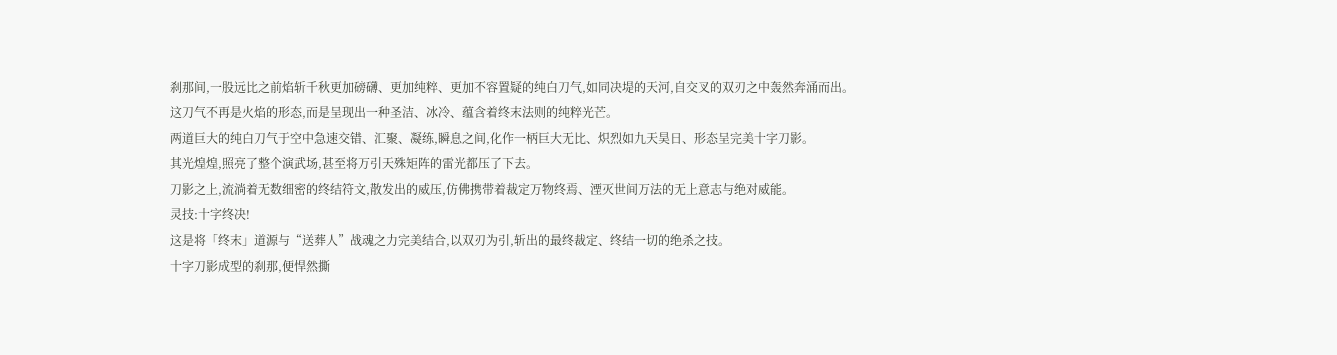刹那间,一股远比之前焰斩千秋更加磅礴、更加纯粹、更加不容置疑的纯白刀气,如同决堤的天河,自交叉的双刃之中轰然奔涌而出。
这刀气不再是火焰的形态,而是呈现出一种圣洁、冰冷、蕴含着终末法则的纯粹光芒。
两道巨大的纯白刀气于空中急速交错、汇聚、凝练,瞬息之间,化作一柄巨大无比、炽烈如九天昊日、形态呈完美十字刀影。
其光煌煌,照亮了整个演武场,甚至将万引天殊矩阵的雷光都压了下去。
刀影之上,流淌着无数细密的终结符文,散发出的威压,仿佛携带着裁定万物终焉、湮灭世间万法的无上意志与绝对威能。
灵技:十字终决!
这是将「终末」道源与“送葬人”战魂之力完美结合,以双刃为引,斩出的最终裁定、终结一切的绝杀之技。
十字刀影成型的刹那,便悍然撕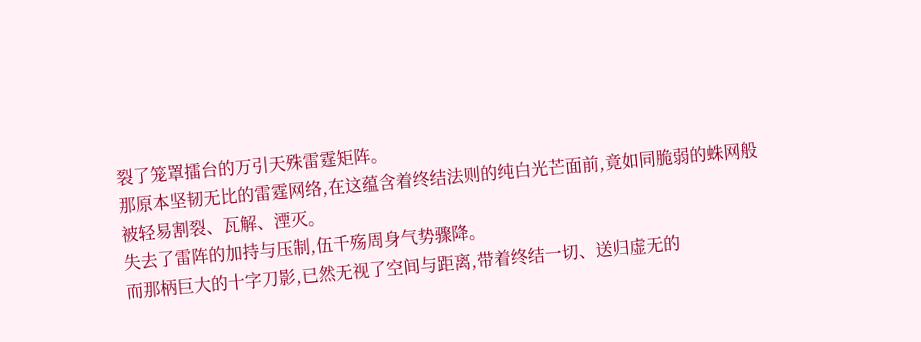裂了笼罩擂台的万引天殊雷霆矩阵。
那原本坚韧无比的雷霆网络,在这蕴含着终结法则的纯白光芒面前,竟如同脆弱的蛛网般被轻易割裂、瓦解、湮灭。
失去了雷阵的加持与压制,伍千殇周身气势骤降。
而那柄巨大的十字刀影,已然无视了空间与距离,带着终结一切、送归虚无的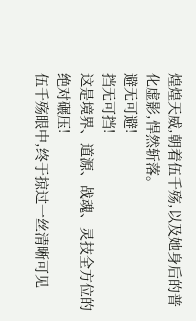煌煌天威,朝着伍千殇,以及她身后的普化虚影,悍然斩落。
避无可避!
挡无可挡!
这是境界、道源、战魂、灵技全方位的绝对碾压!
伍千殇眼中,终于掠过一丝清晰可见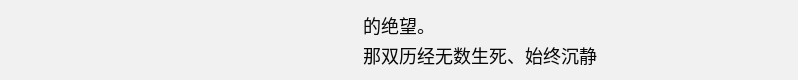的绝望。
那双历经无数生死、始终沉静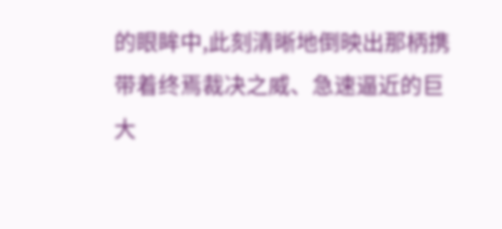的眼眸中,此刻清晰地倒映出那柄携带着终焉裁决之威、急速逼近的巨大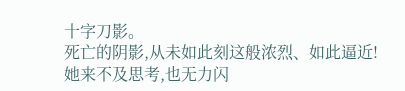十字刀影。
死亡的阴影,从未如此刻这般浓烈、如此逼近!
她来不及思考,也无力闪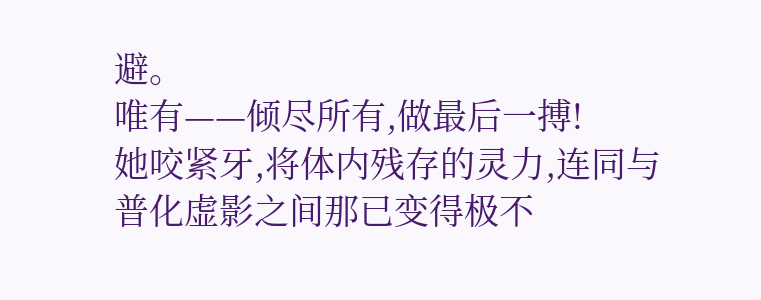避。
唯有——倾尽所有,做最后一搏!
她咬紧牙,将体内残存的灵力,连同与普化虚影之间那已变得极不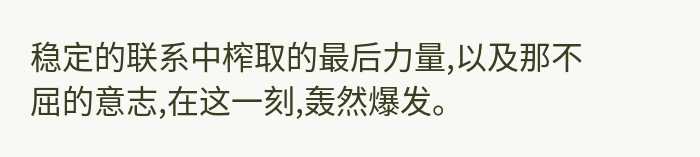稳定的联系中榨取的最后力量,以及那不屈的意志,在这一刻,轰然爆发。